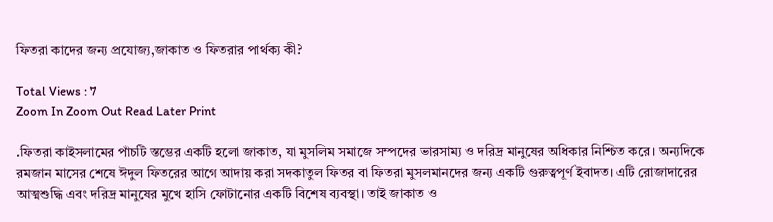ফিতরা কাদের জন্য প্রযোজ্য,জাকাত ও ফিতরার পার্থক্য কী?

Total Views : 7
Zoom In Zoom Out Read Later Print

.ফিতরা কাইসলামের পাঁচটি স্তম্ভের একটি হলো জাকাত, যা মুসলিম সমাজে সম্পদের ভারসাম্য ও দরিদ্র মানুষের অধিকার নিশ্চিত করে। অন্যদিকে রমজান মাসের শেষে ঈদুল ফিতরের আগে আদায় করা সদকাতুল ফিতর বা ফিতরা মুসলমানদের জন্য একটি গুরুত্বপূর্ণ ইবাদত। এটি রোজাদারের আত্মশুদ্ধি এবং দরিদ্র মানুষের মুখে হাসি ফোটানোর একটি বিশেষ ব্যবস্থা। তাই জাকাত ও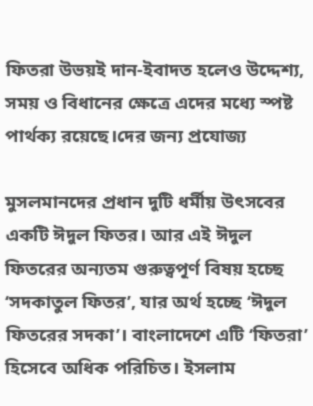ফিতরা উভয়ই দান-ইবাদত হলেও উদ্দেশ্য, সময় ও বিধানের ক্ষেত্রে এদের মধ্যে স্পষ্ট পার্থক্য রয়েছে।দের জন্য প্রযোজ্য

মুসলমানদের প্রধান দুটি ধর্মীয় উৎসবের একটি ঈদুল ফিতর। আর এই ঈদুল ফিতরের অন্যতম গুরুত্বপূর্ণ বিষয় হচ্ছে ‘সদকাতুল ফিতর’, যার অর্থ হচ্ছে ‘ঈদুল ফিতরের সদকা’। বাংলাদেশে এটি ‘ফিতরা’ হিসেবে অধিক পরিচিত। ইসলাম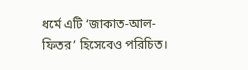ধর্মে এটি ‘জাকাত-আল-ফিতর’ হিসেবেও পরিচিত।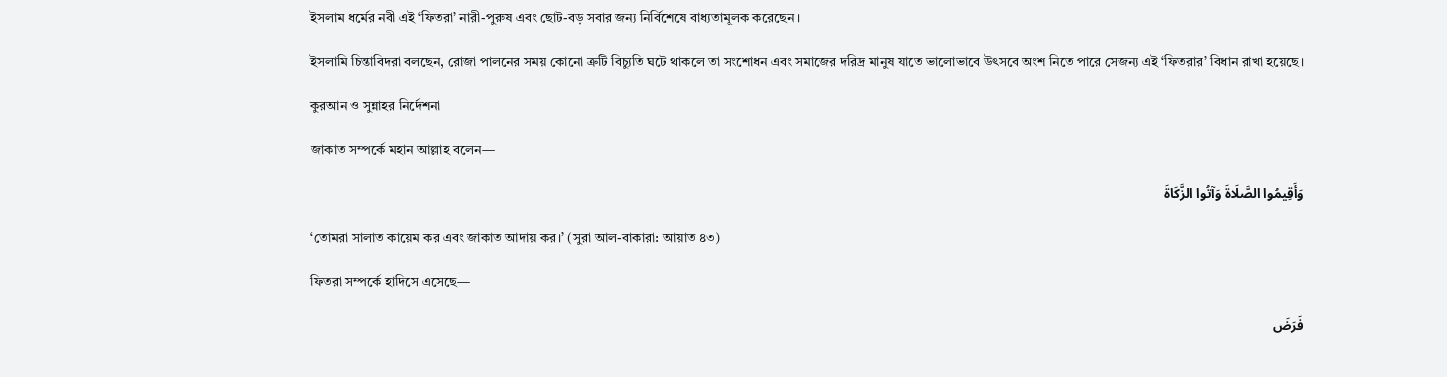ইসলাম ধর্মের নবী এই ‘ফিতরা’ নারী-পুরুষ এবং ছোট-বড় সবার জন্য নির্বিশেষে বাধ্যতামূলক করেছেন।

ইসলামি চিন্তাবিদরা বলছেন, রোজা পালনের সময় কোনো ত্রুটি বিচ্যুতি ঘটে থাকলে তা সংশোধন এবং সমাজের দরিদ্র মানুষ যাতে ভালোভাবে উৎসবে অংশ নিতে পারে সেজন্য এই ‘ফিতরার’ বিধান রাখা হয়েছে।

কুরআন ও সুন্নাহর নির্দেশনা

জাকাত সম্পর্কে মহান আল্লাহ বলেন—

وَأَقِيمُوا الصَّلَاةَ وَآتُوا الزَّكَاةَ

‘তোমরা সালাত কায়েম কর এবং জাকাত আদায় কর।’ (সুরা আল-বাকারা: আয়াত ৪৩)

ফিতরা সম্পর্কে হাদিসে এসেছে—

فَرَضَ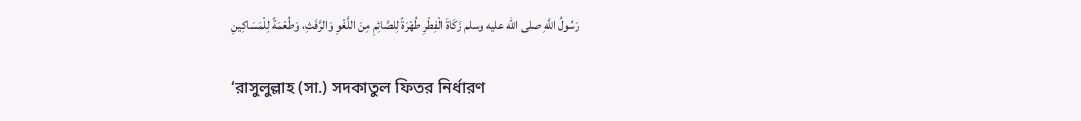رَسُولُ اللَّهِ صلى الله عليه وسلم زَكَاةَ الْفِطْرِ طُهْرَةً لِلصَّائِمِ مِنَ اللَّغْوِ وَالرَّفَثِ، وَطُعْمَةً لِلْمَسَاكِينِ

‘রাসুলুল্লাহ (সা.) সদকাতুল ফিতর নির্ধারণ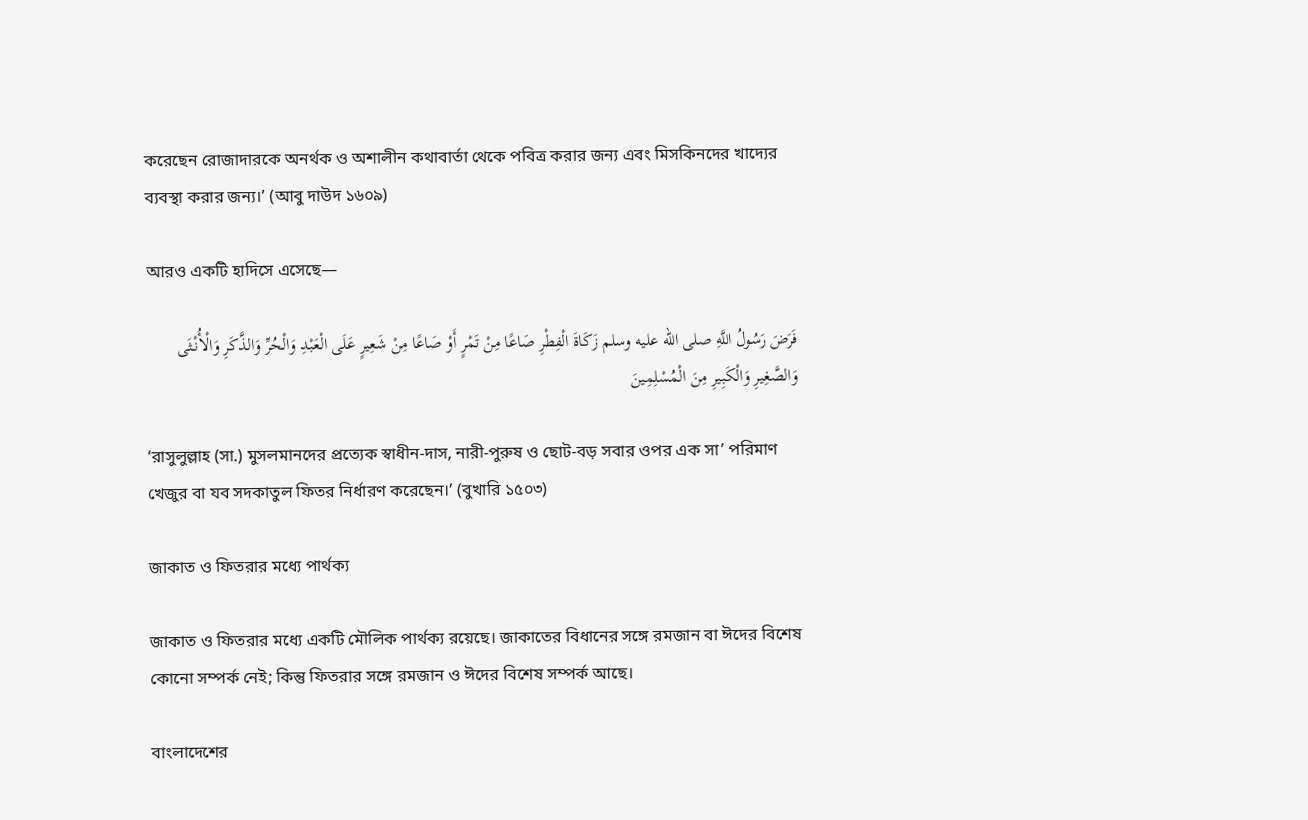করেছেন রোজাদারকে অনর্থক ও অশালীন কথাবার্তা থেকে পবিত্র করার জন্য এবং মিসকিনদের খাদ্যের ব্যবস্থা করার জন্য।’ (আবু দাউদ ১৬০৯)

আরও একটি হাদিসে এসেছে—

فَرَضَ رَسُولُ اللَّهِ صلى الله عليه وسلم زَكَاةَ الْفِطْرِ صَاعًا مِنْ تَمْرٍ أَوْ صَاعًا مِنْ شَعِيرٍ عَلَى الْعَبْدِ وَالْحُرِّ وَالذَّكَرِ وَالْأُنْثَى وَالصَّغِيرِ وَالْكَبِيرِ مِنَ الْمُسْلِمِينَ

‘রাসুলুল্লাহ (সা.) মুসলমানদের প্রত্যেক স্বাধীন-দাস, নারী-পুরুষ ও ছোট-বড় সবার ওপর এক সা’ পরিমাণ খেজুর বা যব সদকাতুল ফিতর নির্ধারণ করেছেন।’ (বুখারি ১৫০৩)

জাকাত ও ফিতরার মধ্যে পার্থক্য

জাকাত ও ফিতরার মধ্যে একটি মৌলিক পার্থক্য রয়েছে। জাকাতের বিধানের সঙ্গে রমজান বা ঈদের বিশেষ কোনো সম্পর্ক নেই; কিন্তু ফিতরার সঙ্গে রমজান ও ঈদের বিশেষ সম্পর্ক আছে।

বাংলাদেশের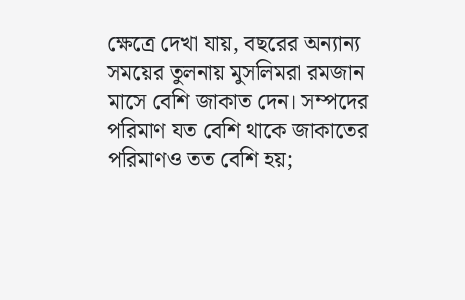ক্ষেত্রে দেখা যায়, বছরের অন্যান্য সময়ের তুলনায় মুসলিমরা রমজান মাসে বেশি জাকাত দেন। সম্পদের পরিমাণ যত বেশি থাকে জাকাতের পরিমাণও তত বেশি হয়;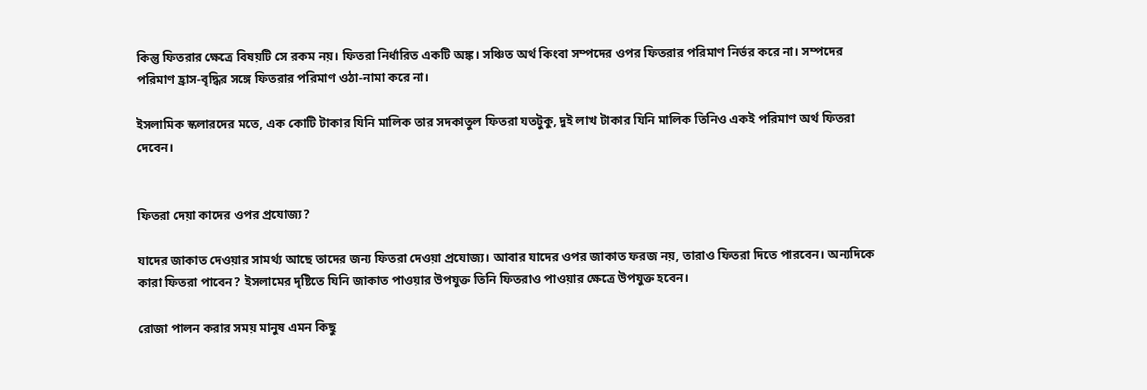কিন্তু ফিতরার ক্ষেত্রে বিষয়টি সে রকম নয়। ফিতরা নির্ধারিত একটি অঙ্ক। সঞ্চিত অর্থ কিংবা সম্পদের ওপর ফিতরার পরিমাণ নির্ভর করে না। সম্পদের পরিমাণ হ্রাস-বৃদ্ধির সঙ্গে ফিতরার পরিমাণ ওঠা-নামা করে না।

ইসলামিক স্কলারদের মতে, এক কোটি টাকার যিনি মালিক তার সদকাতুল ফিতরা যতটুকু, দুই লাখ টাকার যিনি মালিক তিনিও একই পরিমাণ অর্থ ফিতরা দেবেন।


ফিতরা দেয়া কাদের ওপর প্রযোজ্য?

যাদের জাকাত দেওয়ার সামর্থ্য আছে তাদের জন্য ফিতরা দেওয়া প্রযোজ্য। আবার যাদের ওপর জাকাত ফরজ নয়, তারাও ফিতরা দিতে পারবেন। অন্যদিকে কারা ফিতরা পাবেন? ইসলামের দৃষ্টিতে যিনি জাকাত পাওয়ার উপযুক্ত তিনি ফিতরাও পাওয়ার ক্ষেত্রে উপযুক্ত হবেন।

রোজা পালন করার সময় মানুষ এমন কিছু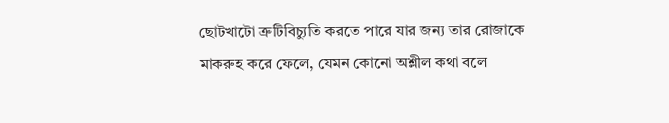ছোটখাটো ত্রুটিবিচ্যুতি করতে পারে যার জন্য তার রোজাকে মাকরুহ করে ফেলে, যেমন কোনো অশ্লীল কথা বলে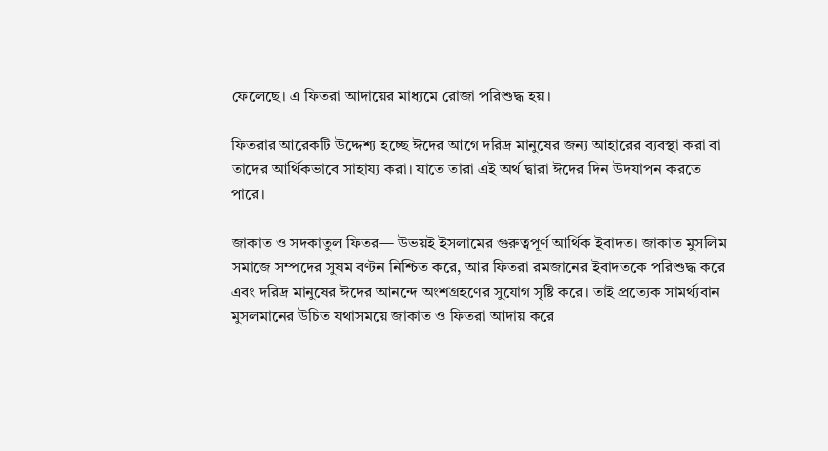ফেলেছে। এ ফিতরা আদায়ের মাধ্যমে রোজা পরিশুদ্ধ হয়।

ফিতরার আরেকটি উদ্দেশ্য হচ্ছে ঈদের আগে দরিদ্র মানুষের জন্য আহারের ব্যবস্থা করা বা তাদের আর্থিকভাবে সাহায্য করা। যাতে তারা এই অর্থ দ্বারা ঈদের দিন উদযাপন করতে পারে।

জাকাত ও সদকাতুল ফিতর— উভয়ই ইসলামের গুরুত্বপূর্ণ আর্থিক ইবাদত। জাকাত মুসলিম সমাজে সম্পদের সুষম বণ্টন নিশ্চিত করে, আর ফিতরা রমজানের ইবাদতকে পরিশুদ্ধ করে এবং দরিদ্র মানুষের ঈদের আনন্দে অংশগ্রহণের সুযোগ সৃষ্টি করে। তাই প্রত্যেক সামর্থ্যবান মুসলমানের উচিত যথাসময়ে জাকাত ও ফিতরা আদায় করে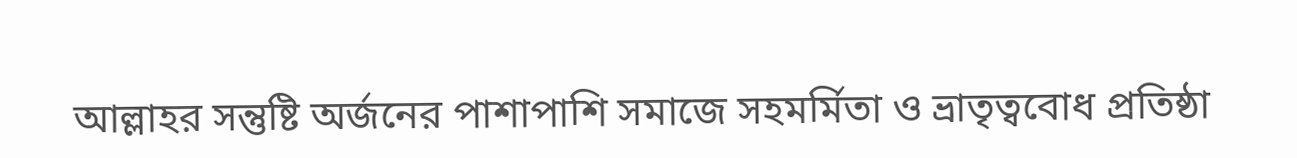আল্লাহর সন্তুষ্টি অর্জনের পাশাপাশি সমাজে সহমর্মিতা ও ভ্রাতৃত্ববোধ প্রতিষ্ঠা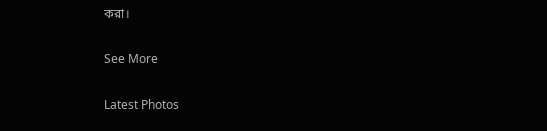করা।

See More

Latest Photos